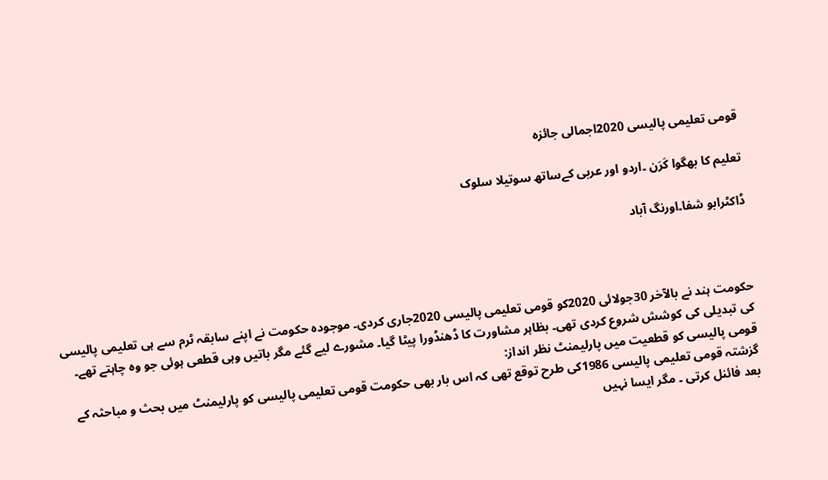قومی تعلیمی پالیسی 2020اجمالی جائزہ

تعلیم کا بھگوا کَرَن ۔اردو اور عربی کےساتھ سوتیلا سلوک

ڈاکٹرابو شفا۔اورنگ آباد



حکومت ہند نے بالآخر 30جولائی 2020کو قومی تعلیمی پالیسی 2020جاری کردی۔ موجودہ حکومت نے اپنے سابقہ ٹرم سے ہی تعلیمی پالیسی کی تبدیلی کی کوشش شروع کردی تھی۔ بظاہر مشاورت کا ڈھنڈورا پیٹا گیا۔ مشورے لیے گئے مگر باتیں وہی قطعی ہوئی جو وہ چاہتے تھے۔
قومی پالیسی کو قطعیت میں پارلیمنٹ نظر انداز:
گزشتہ قومی تعلیمی پالیسی 1986کی طرح توقع تھی کہ اس بار بھی حکومت قومی تعلیمی پالیسی کو پارلیمنٹ میں بحث و مباحثہ کے بعد فائنل کرتی ۔ مگر ایسا نہیں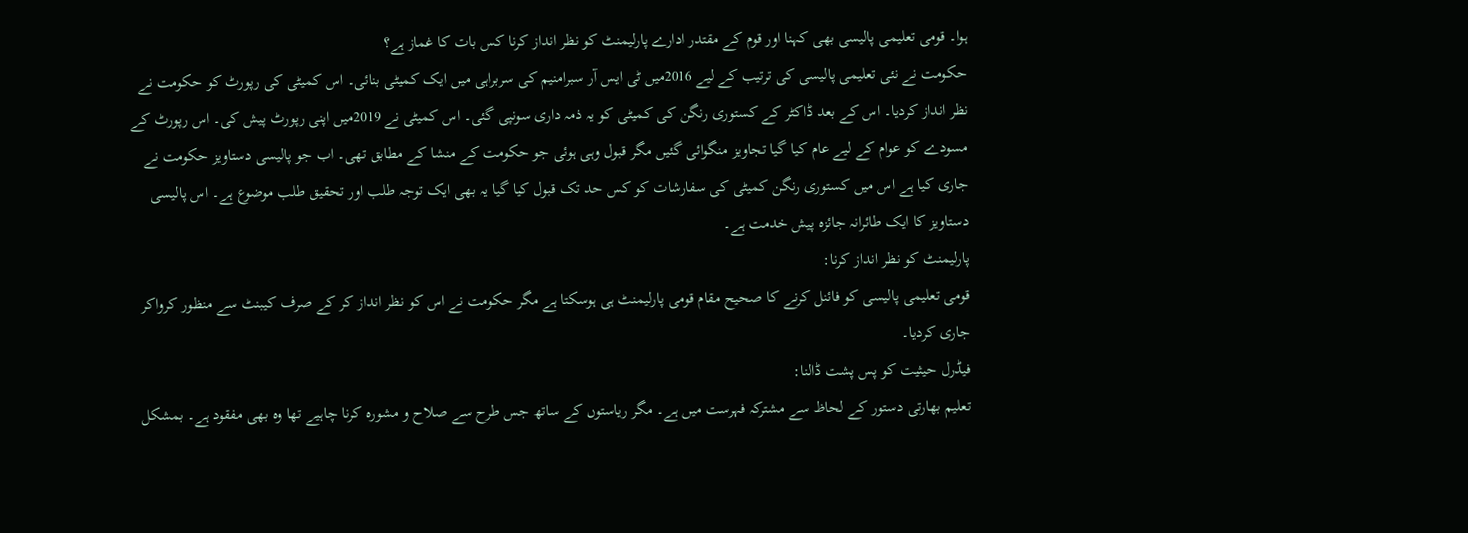ہوا۔ قومی تعلیمی پالیسی بھی کہنا اور قوم کے مقتدر ادارے پارلیمنٹ کو نظر انداز کرنا کس بات کا غماز ہے؟
حکومت نے نئی تعلیمی پالیسی کی ترتیب کے لیے 2016میں ٹی ایس آر سبرامنیم کی سربراہی میں ایک کمیٹی بنائی۔ اس کمیٹی کی رپورٹ کو حکومت نے نظر انداز کردیا۔ اس کے بعد ڈاکٹر کے کستوری رنگن کی کمیٹی کو یہ ذمہ داری سونپی گئی۔ اس کمیٹی نے 2019میں اپنی رپورٹ پیش کی۔ اس رپورٹ کے مسودے کو عوام کے لیے عام کیا گیا تجاویز منگوائی گئیں مگر قبول وہی ہوئی جو حکومت کے منشا کے مطابق تھی۔ اب جو پالیسی دستاویز حکومت نے جاری کیا ہے اس میں کستوری رنگن کمیٹی کی سفارشات کو کس حد تک قبول کیا گیا یہ بھی ایک توجہ طلب اور تحقیق طلب موضوع ہے۔ اس پالیسی دستاویز کا ایک طائرانہ جائزہ پیش خدمت ہے۔
پارلیمنٹ کو نظر انداز کرنا:
قومی تعلیمی پالیسی کو فائنل کرنے کا صحیح مقام قومی پارلیمنٹ ہی ہوسکتا ہے مگر حکومت نے اس کو نظر انداز کر کے صرف کیبنٹ سے منظور کرواکر جاری کردیا۔
فیڈرل حیثیت کو پس پشت ڈالنا:
تعلیم بھارتی دستور کے لحاظ سے مشترکہ فہرست میں ہے۔ مگر ریاستوں کے ساتھ جس طرح سے صلاح و مشورہ کرنا چاہیے تھا وہ بھی مفقود ہے۔ بمشکل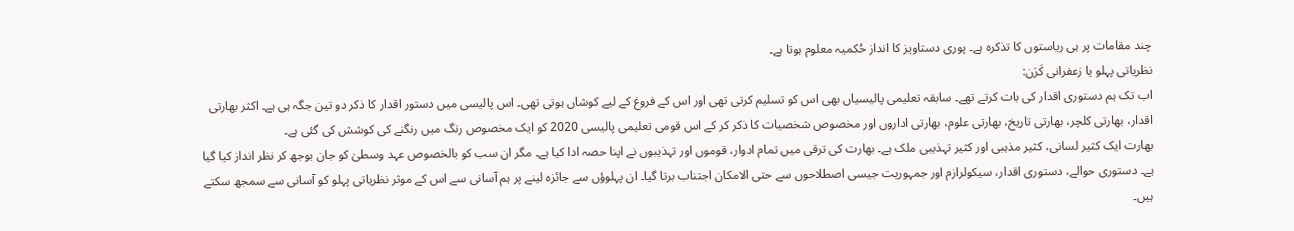چند مقامات پر ہی ریاستوں کا تذکرہ ہے۔ پوری دستاویز کا انداز حُکمیہ معلوم ہوتا ہے۔
نظریاتی پہلو یا زعفرانی کَرَن:
اب تک ہم دستوری اقدار کی بات کرتے تھے۔ سابقہ تعلیمی پالیسیاں بھی اس کو تسلیم کرتی تھی اور اس کے فروغ کے لیے کوشاں ہوتی تھی۔ اس پالیسی میں دستور اقدار کا ذکر دو تین جگہ ہی ہے۔ اکثر بھارتی اقدار، بھارتی کلچر، بھارتی تاریخ، بھارتی علوم، بھارتی اداروں اور مخصوص شخصیات کا ذکر کر کے اس قومی تعلیمی پالیسی 2020 کو ایک مخصوص رنگ میں رنگنے کی کوشش کی گئی ہے۔
بھارت ایک کثیر لسانی، کثیر مذہبی اور کثیر تہذیبی ملک ہے۔ بھارت کی ترقی میں تمام ادوار، قوموں اور تہذیبوں نے اپنا حصہ ادا کیا ہے۔ مگر ان سب کو بالخصوص عہد وسطیٰ کو جان بوجھ کر نظر انداز کیا گیا ہے۔ دستوری حوالے، دستوری اقدار، سیکولرازم اور جمہوریت جیسی اصطلاحوں سے حتی الامکان اجتناب برتا گیا۔ ان پہلوؤں سے جائزہ لینے پر ہم آسانی سے اس کے موثر نظریاتی پہلو کو آسانی سے سمجھ سکتے ہیں۔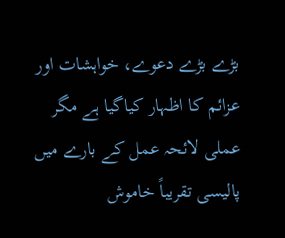بڑے بڑے دعوے، خواہشات اور عزائم کا اظہار کیاگیا ہے مگر عملی لائحہ عمل کے بارے میں پالیسی تقریباً خاموش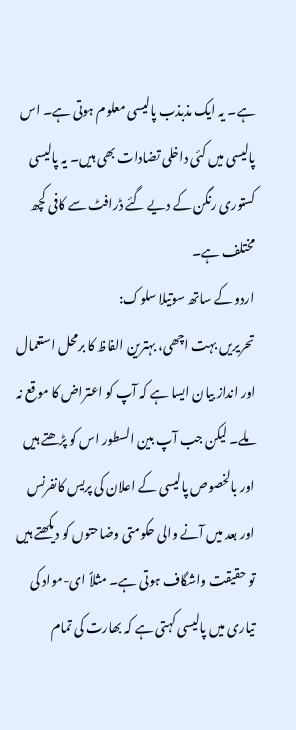ہے۔ یہ ایک مذبذب پالیسی معلوم ہوتی ہے۔ اس پالیسی میں کئی داخلی تضادات بھی ہیں۔ یہ پالیسی کستوری رنگن کے دیے گئے ڈرافٹ سے کافی کچھ مختلف ہے۔
اردو کے ساتھ سوتیلا سلوک:
تحریریں بہت اچھی، بہترین الفاظ کا برمحل استعمال اور انداز بیان ایسا ہے کہ آپ کو اعتراض کا موقع نہ ملے۔ لیکن جب آپ بین السطور اس کو پڑھتے ہیں اور بالخصوص پالیسی کے اعلان کی پریس کانفرنس اور بعد میں آنے والی حکومتی وضاحتوں کو دیکھتے ہیں تو حقیقت واشگاف ہوتی ہے۔ مثلاً ای-مواد کی تیاری میں پالیسی کہتی ہے کہ بھارت کی تمام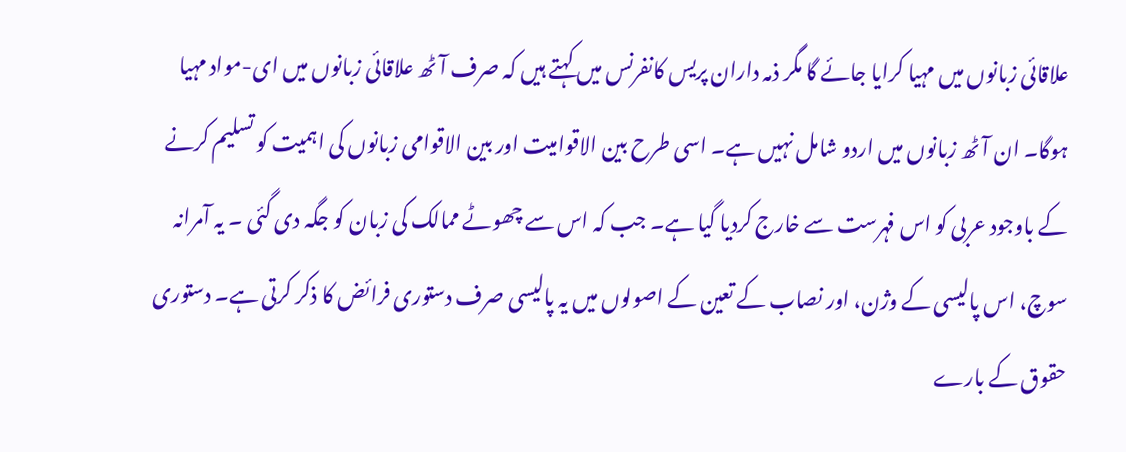علاقائی زبانوں میں مہیا کرایا جائے گا مگر ذمہ داران پریس کانفرنس میں کہتے ہیں کہ صرف آٹھ علاقائی زبانوں میں ای-مواد مہیا ہوگا۔ ان آٹھ زبانوں میں اردو شامل نہیں ہے۔ اسی طرح بین الاقوامیت اور بین الاقوامی زبانوں کی اہمیت کو تسلیم کرنے کے باوجود عربی کو اس فہرست سے خارج کردیا گیا ہے۔ جب کہ اس سے چھوٹے ممالک کی زبان کو جگہ دی گئی ۔ یہ آمرانہ سوچ، اس پالیسی کے وژن، اور نصاب کے تعین کے اصولوں میں یہ پالیسی صرف دستوری فرائض کا ذکر کرتی ہے۔ دستوری حقوق کے بارے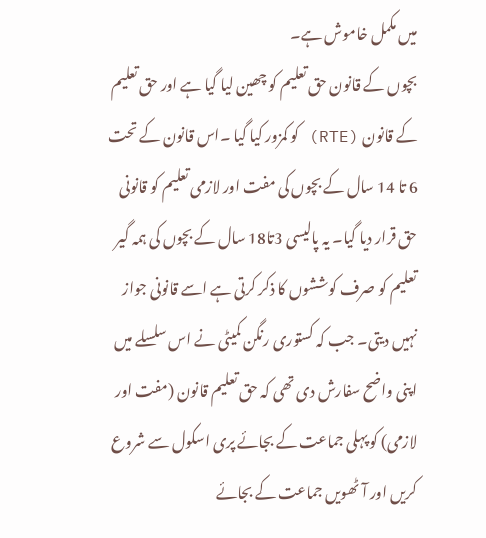میں مکمل خاموش ہے۔
بچوں کے قانون حق تعلیم کو چھین لیا گیا ہے اور حق تعلیم کے قانون (RTE) کو کمزور کیا گیا ۔اس قانون کے تحت 6 تا 14 سال کے بچوں کی مفت اور لازمی تعلیم کو قانونی حق قرار دیا گیا۔ یہ پالیسی 3تا18 سال کے بچوں کی ہمہ گیر تعلیم کو صرف کوششوں کا ذکر کرتی ہے اسے قانونی جواز نہیں دیتی۔ جب کہ کستوری رنگن کمیٹی نے اس سلسلے میں اپنی واضح سفارش دی تھی کہ حق تعلیم قانون (مفت اور لازمی) کو پہلی جماعت کے بجائے پری اسکول سے شروع کریں اور آٹھویں جماعت کے بجائے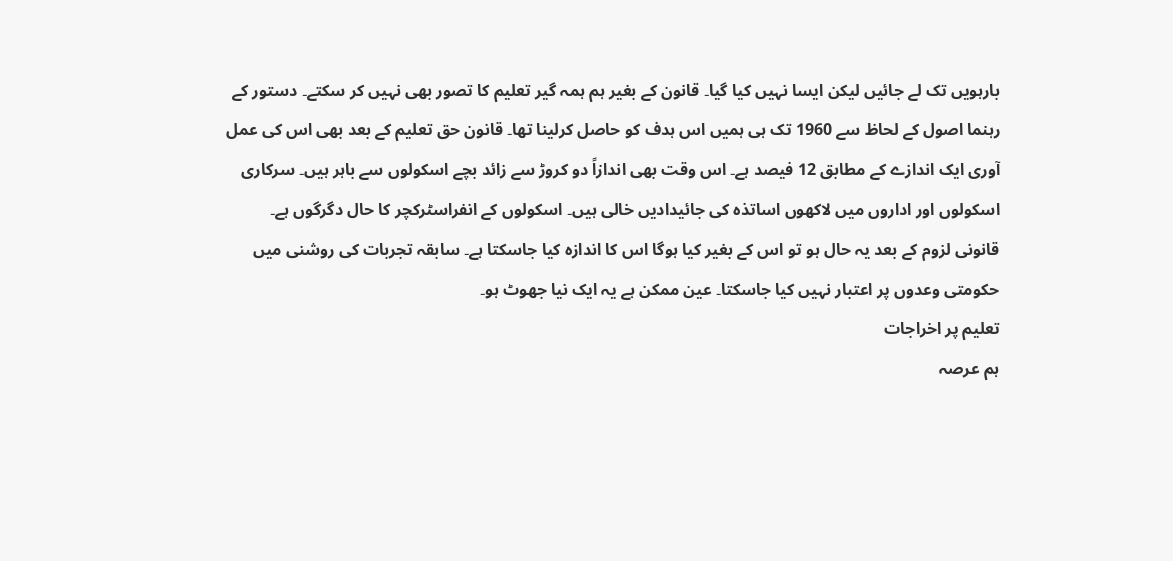بارہویں تک لے جائیں لیکن ایسا نہیں کیا گیا۔ قانون کے بغیر ہم ہمہ گیر تعلیم کا تصور بھی نہیں کر سکتے۔ دستور کے رہنما اصول کے لحاظ سے 1960 تک ہی ہمیں اس ہدف کو حاصل کرلینا تھا۔ قانون حق تعلیم کے بعد بھی اس کی عمل آوری ایک اندازے کے مطابق 12 فیصد ہے۔ اس وقت بھی اندازاً دو کروڑ سے زائد بچے اسکولوں سے باہر ہیں۔ سرکاری اسکولوں اور اداروں میں لاکھوں اساتذہ کی جائیدادیں خالی ہیں۔ اسکولوں کے انفراسٹرکچر کا حال دگرگوں ہے۔ قانونی لزوم کے بعد یہ حال ہو تو اس کے بغیر کیا ہوگا اس کا اندازہ کیا جاسکتا ہے۔ سابقہ تجربات کی روشنی میں حکومتی وعدوں پر اعتبار نہیں کیا جاسکتا۔ عین ممکن ہے یہ ایک نیا جھوٹ ہو۔
تعلیم پر اخراجات
ہم عرصہ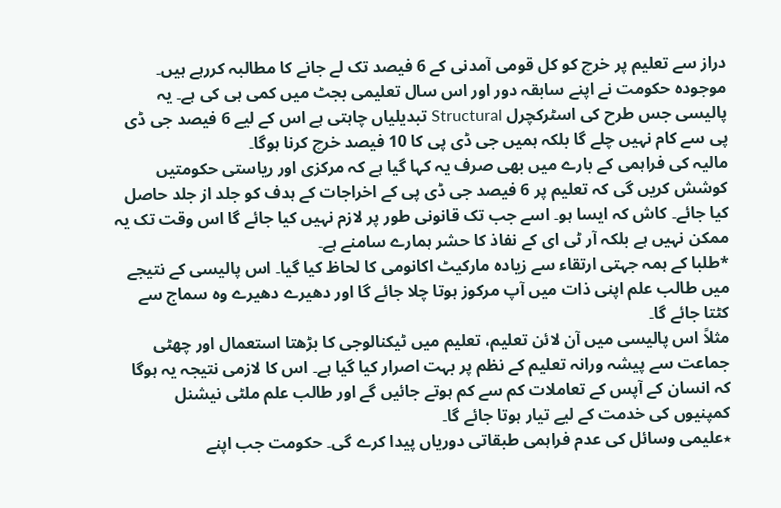دراز سے تعلیم پر خرچ کو کل قومی آمدنی کے 6 فیصد تک لے جانے کا مطالبہ کررہے ہیں۔ موجودہ حکومت نے اپنے سابقہ دور اور اس سال تعلیمی بجٹ میں کمی ہی کی ہے۔ یہ پالیسی جس طرح کی اسٹرکچرل Structural تبدیلیاں چاہتی ہے اس کے لیے 6 فیصد جی ڈی پی سے کام نہیں چلے گا بلکہ ہمیں جی ڈی پی کا 10 فیصد خرچ کرنا ہوگا۔
مالیہ کی فراہمی کے بارے میں بھی صرف یہ کہا گیا ہے کہ مرکزی اور ریاستی حکومتیں کوشش کریں گی کہ تعلیم پر 6 فیصد جی ڈی پی کے اخراجات کے ہدف کو جلد از جلد حاصل کیا جائے۔ کاش کہ ایسا ہو۔ اسے جب تک قانونی طور پر لازم نہیں کیا جائے گا اس وقت تک یہ ممکن نہیں ہے بلکہ آر ٹی ای کے نفاذ کا حشر ہمارے سامنے ہے۔
*طلبا کے ہمہ جہتی ارتقاء سے زیادہ مارکیٹ اکانومی کا لحاظ کیا گیا۔ اس پالیسی کے نتیجے میں طالب علم اپنی ذات میں آپ مرکوز ہوتا چلا جائے گا اور دھیرے دھیرے وہ سماج سے کٹتا جائے گا۔
مثلاً اس پالیسی میں آن لائن تعلیم، تعلیم میں ٹیکنالوجی کا بڑھتا استعمال اور چھٹی جماعت سے پیشہ ورانہ تعلیم کے نظم پر بہت اصرار کیا گیا ہے۔ اس کا لازمی نتیجہ یہ ہوگا کہ انسان کے آپس کے تعاملات کم سے کم ہوتے جائیں گے اور طالب علم ملٹی نیشنل کمپنیوں کی خدمت کے لیے تیار ہوتا جائے گا۔
٭علیمی وسائل کی عدم فراہمی طبقاتی دوریاں پیدا کرے گی۔ حکومت جب اپنے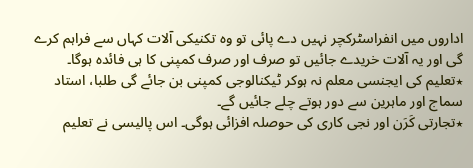اداروں میں انفراسٹرکچر نہیں دے پائی تو وہ تکنیکی آلات کہاں سے فراہم کرے گی اور یہ آلات خریدے جائیں تو صرف اور صرف کمپنی کا ہی فائدہ ہوگا۔
٭تعلیم کی ایجنسی معلم نہ ہوکر ٹیکنالوجی کمپنی بن جائے گی طلبا، استاد سماج اور ماہرین سے دور ہوتے چلے جائیں گے۔
٭تجارتی کَرَن اور نجی کاری کی حوصلہ افزائی ہوگی۔ اس پالیسی نے تعلیم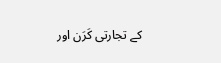کے تجارتی کَرَن اور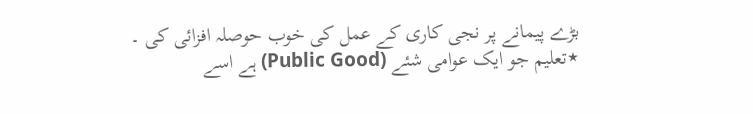بڑے پیمانے پر نجی کاری کے عمل کی خوب حوصلہ افزائی کی ۔
٭تعلیم جو ایک عوامی شئے (Public Good) ہے اسے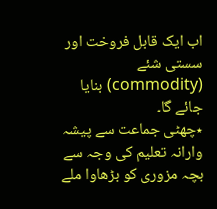اب ایک قابل فروخت اور سستی شئے (commodity) بنایا جائے گا۔
٭چھٹی جماعت سے پیشہ وارانہ تعلیم کی وجہ سے بچہ مزوری کو بڑھاوا ملے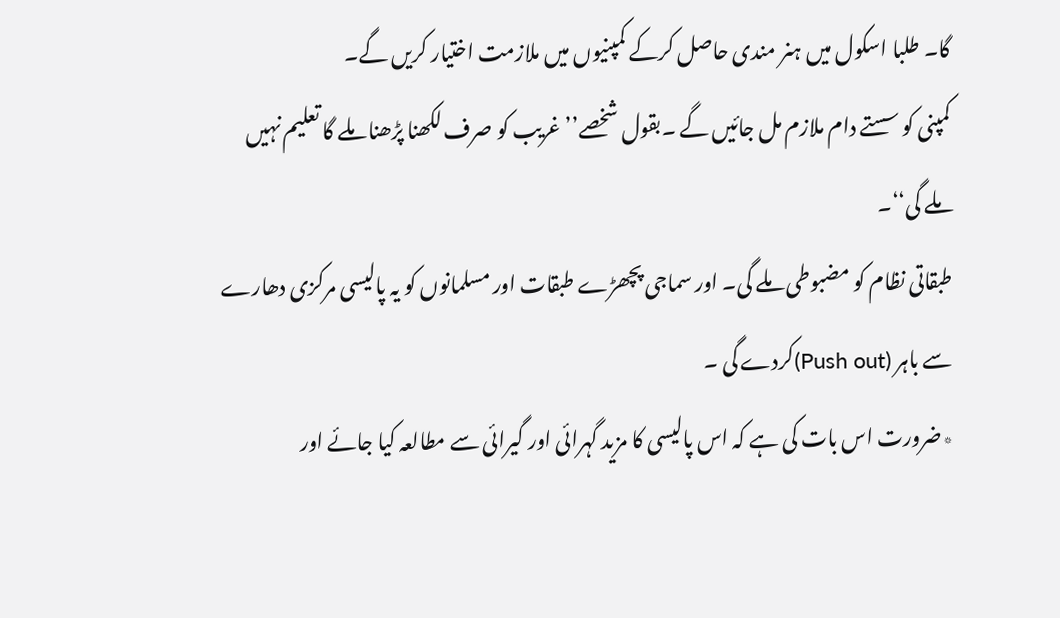گا۔ طلبا اسکول میں ہنر مندی حاصل کرکے کمپنیوں میں ملازمت اختیار کریں گے۔
کمپنی کو سستے دام ملازم مل جائیں گے ۔بقول شخصے’’ غریب کو صرف لکھنا پڑھنا ملے گا تعلیم نہیں ملے گی‘‘۔
طبقاتی نظام کو مضبوطی ملے گی۔ اور سماجی پچھڑے طبقات اور مسلمانوں کو یہ پالیسی مرکزی دھارے سے باہر (Push out)کردے گی ۔
٭ضرورت اس بات کی ہے کہ اس پالیسی کا مزید گہرائی اور گیرائی سے مطالعہ کیا جائے اور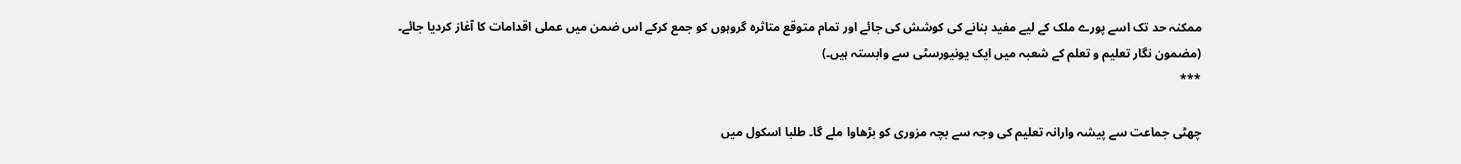ممکنہ حد تک اسے پورے ملک کے لیے مفید بنانے کی کوشش کی جائے اور تمام متوقع متاثرہ گروہوں کو جمع کرکے اس ضمن میں عملی اقدامات کا آغاز کردیا جائے۔
(مضمون نگار تعلیم و تعلم کے شعبہ میں ایک یونیورسٹی سے وابستہ ہیں۔)
***

چھٹی جماعت سے پیشہ وارانہ تعلیم کی وجہ سے بچہ مزوری کو بڑھاوا ملے گا۔ طلبا اسکول میں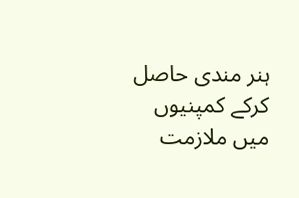ہنر مندی حاصل کرکے کمپنیوں میں ملازمت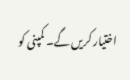اختیار کریں گے۔ کمپنی کو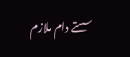سستے دام ملازم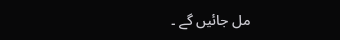مل جائیں گے ۔